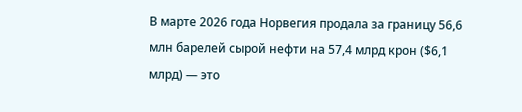В марте 2026 года Норвегия продала за границу 56,6 млн барелей сырой нефти на 57,4 млрд крон ($6,1 млрд) — это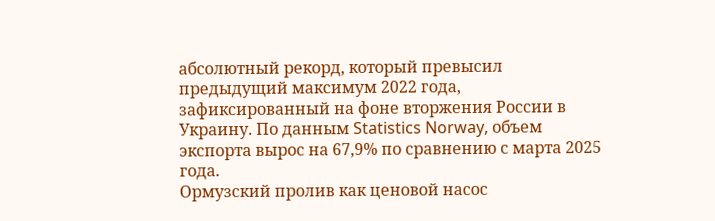абсолютный рекорд, который превысил предыдущий максимум 2022 года, зафиксированный на фоне вторжения России в Украину. По данным Statistics Norway, объем экспорта вырос на 67,9% по сравнению с марта 2025 года.
Ормузский пролив как ценовой насос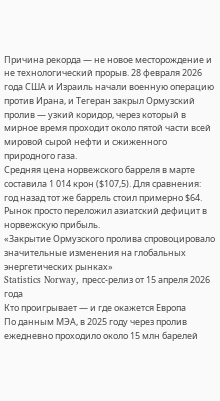Причина рекорда — не новое месторождение и не технологический прорыв. 28 февраля 2026 года США и Израиль начали военную операцию против Ирана, и Тегеран закрыл Ормузский пролив — узкий коридор, через который в мирное время проходит около пятой части всей мировой сырой нефти и сжиженного природного газа.
Средняя цена норвежского барреля в марте составила 1 014 крон ($107,5). Для сравнения: год назад тот же баррель стоил примерно $64. Рынок просто переложил азиатский дефицит в норвежскую прибыль.
«Закрытие Ормузского пролива спровоцировало значительные изменения на глобальных энергетических рынках»
Statistics Norway, пресс-релиз от 15 апреля 2026 года
Кто проигрывает — и где окажется Европа
По данным МЭА, в 2025 году через пролив ежедневно проходило около 15 млн барелей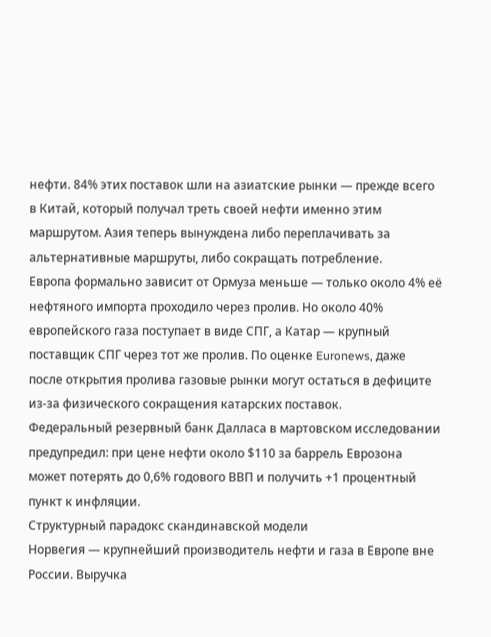нефти. 84% этих поставок шли на азиатские рынки — прежде всего в Китай, который получал треть своей нефти именно этим маршрутом. Азия теперь вынуждена либо переплачивать за альтернативные маршруты, либо сокращать потребление.
Европа формально зависит от Ормуза меньше — только около 4% её нефтяного импорта проходило через пролив. Но около 40% европейского газа поступает в виде СПГ, а Катар — крупный поставщик СПГ через тот же пролив. По оценке Euronews, даже после открытия пролива газовые рынки могут остаться в дефиците из-за физического сокращения катарских поставок.
Федеральный резервный банк Далласа в мартовском исследовании предупредил: при цене нефти около $110 за баррель Еврозона может потерять до 0,6% годового ВВП и получить +1 процентный пункт к инфляции.
Структурный парадокс скандинавской модели
Норвегия — крупнейший производитель нефти и газа в Европе вне России. Выручка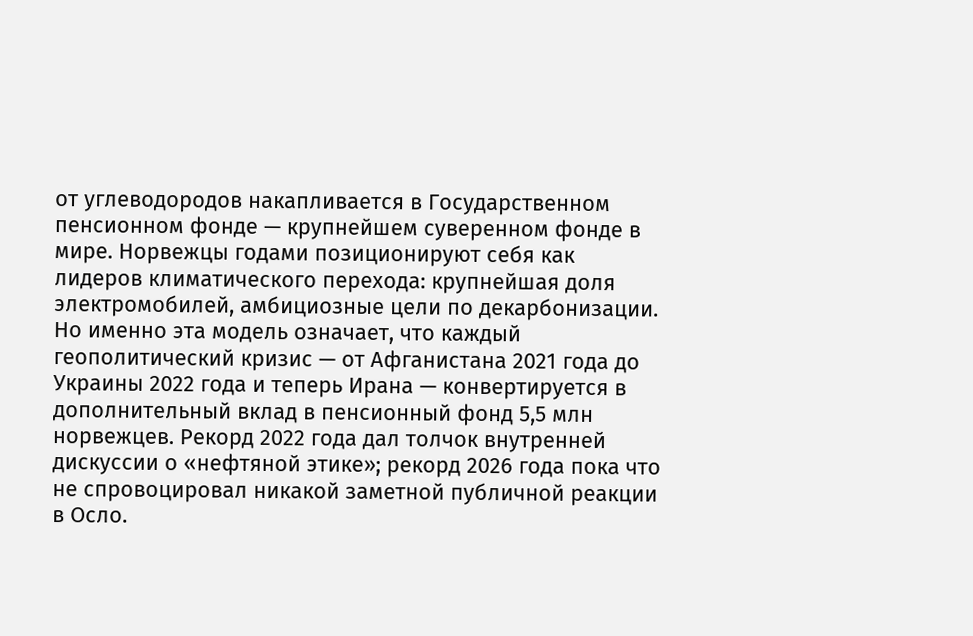от углеводородов накапливается в Государственном пенсионном фонде — крупнейшем суверенном фонде в мире. Норвежцы годами позиционируют себя как лидеров климатического перехода: крупнейшая доля электромобилей, амбициозные цели по декарбонизации.
Но именно эта модель означает, что каждый геополитический кризис — от Афганистана 2021 года до Украины 2022 года и теперь Ирана — конвертируется в дополнительный вклад в пенсионный фонд 5,5 млн норвежцев. Рекорд 2022 года дал толчок внутренней дискуссии о «нефтяной этике»; рекорд 2026 года пока что не спровоцировал никакой заметной публичной реакции в Осло.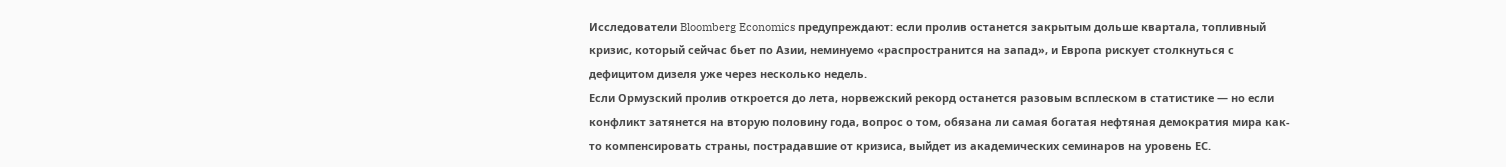Исследователи Bloomberg Economics предупреждают: если пролив останется закрытым дольше квартала, топливный кризис, который сейчас бьет по Азии, неминуемо «распространится на запад», и Европа рискует столкнуться с дефицитом дизеля уже через несколько недель.
Если Ормузский пролив откроется до лета, норвежский рекорд останется разовым всплеском в статистике — но если конфликт затянется на вторую половину года, вопрос о том, обязана ли самая богатая нефтяная демократия мира как-то компенсировать страны, пострадавшие от кризиса, выйдет из академических семинаров на уровень ЕС.